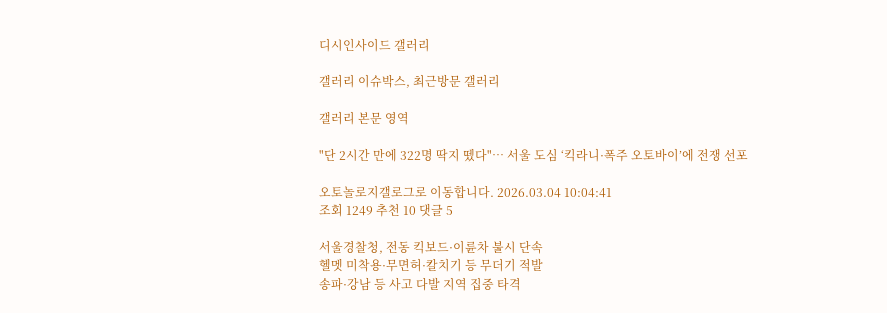디시인사이드 갤러리

갤러리 이슈박스, 최근방문 갤러리

갤러리 본문 영역

"단 2시간 만에 322명 딱지 뗐다"… 서울 도심 ‘킥라니·폭주 오토바이’에 전쟁 선포

오토놀로지갤로그로 이동합니다. 2026.03.04 10:04:41
조회 1249 추천 10 댓글 5

서울경찰청, 전동 킥보드·이륜차 불시 단속
헬멧 미착용·무면허·칼치기 등 무더기 적발
송파·강남 등 사고 다발 지역 집중 타격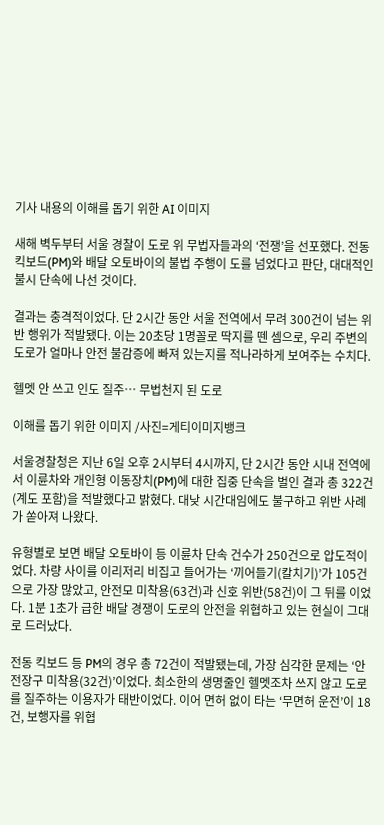기사 내용의 이해를 돕기 위한 AI 이미지

새해 벽두부터 서울 경찰이 도로 위 무법자들과의 ‘전쟁’을 선포했다. 전동 킥보드(PM)와 배달 오토바이의 불법 주행이 도를 넘었다고 판단, 대대적인 불시 단속에 나선 것이다.

결과는 충격적이었다. 단 2시간 동안 서울 전역에서 무려 300건이 넘는 위반 행위가 적발됐다. 이는 20초당 1명꼴로 딱지를 뗀 셈으로, 우리 주변의 도로가 얼마나 안전 불감증에 빠져 있는지를 적나라하게 보여주는 수치다.

헬멧 안 쓰고 인도 질주… 무법천지 된 도로

이해를 돕기 위한 이미지 /사진=게티이미지뱅크

서울경찰청은 지난 6일 오후 2시부터 4시까지, 단 2시간 동안 시내 전역에서 이륜차와 개인형 이동장치(PM)에 대한 집중 단속을 벌인 결과 총 322건(계도 포함)을 적발했다고 밝혔다. 대낮 시간대임에도 불구하고 위반 사례가 쏟아져 나왔다.

유형별로 보면 배달 오토바이 등 이륜차 단속 건수가 250건으로 압도적이었다. 차량 사이를 이리저리 비집고 들어가는 ‘끼어들기(칼치기)’가 105건으로 가장 많았고, 안전모 미착용(63건)과 신호 위반(58건)이 그 뒤를 이었다. 1분 1초가 급한 배달 경쟁이 도로의 안전을 위협하고 있는 현실이 그대로 드러났다.

전동 킥보드 등 PM의 경우 총 72건이 적발됐는데, 가장 심각한 문제는 ‘안전장구 미착용(32건)’이었다. 최소한의 생명줄인 헬멧조차 쓰지 않고 도로를 질주하는 이용자가 태반이었다. 이어 면허 없이 타는 ‘무면허 운전’이 18건, 보행자를 위협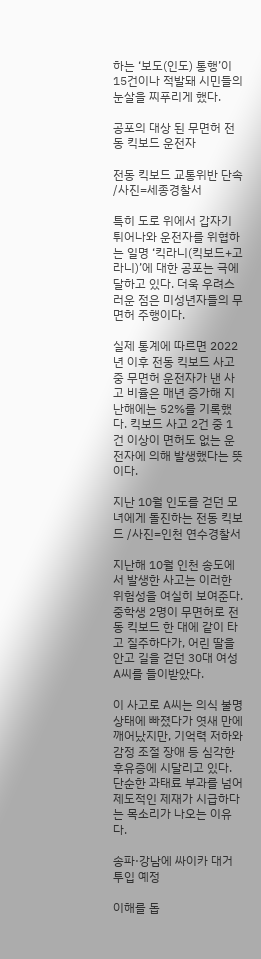하는 ‘보도(인도) 통행’이 15건이나 적발돼 시민들의 눈살을 찌푸리게 했다.

공포의 대상 된 무면허 전동 킥보드 운전자

전동 킥보드 교통위반 단속 /사진=세종경찰서

특히 도로 위에서 갑자기 튀어나와 운전자를 위협하는 일명 ‘킥라니(킥보드+고라니)’에 대한 공포는 극에 달하고 있다. 더욱 우려스러운 점은 미성년자들의 무면허 주행이다.

실제 통계에 따르면 2022년 이후 전동 킥보드 사고 중 무면허 운전자가 낸 사고 비율은 매년 증가해 지난해에는 52%를 기록했다. 킥보드 사고 2건 중 1건 이상이 면허도 없는 운전자에 의해 발생했다는 뜻이다.

지난 10월 인도를 걷던 모녀에게 돌진하는 전동 킥보드 /사진=인천 연수경찰서

지난해 10월 인천 송도에서 발생한 사고는 이러한 위험성을 여실히 보여준다. 중학생 2명이 무면허로 전동 킥보드 한 대에 같이 타고 질주하다가, 어린 딸을 안고 길을 걷던 30대 여성 A씨를 들이받았다.

이 사고로 A씨는 의식 불명 상태에 빠졌다가 엿새 만에 깨어났지만, 기억력 저하와 감정 조절 장애 등 심각한 후유증에 시달리고 있다. 단순한 과태료 부과를 넘어 제도적인 제재가 시급하다는 목소리가 나오는 이유다.

송파·강남에 싸이카 대거 투입 예정

이해를 돕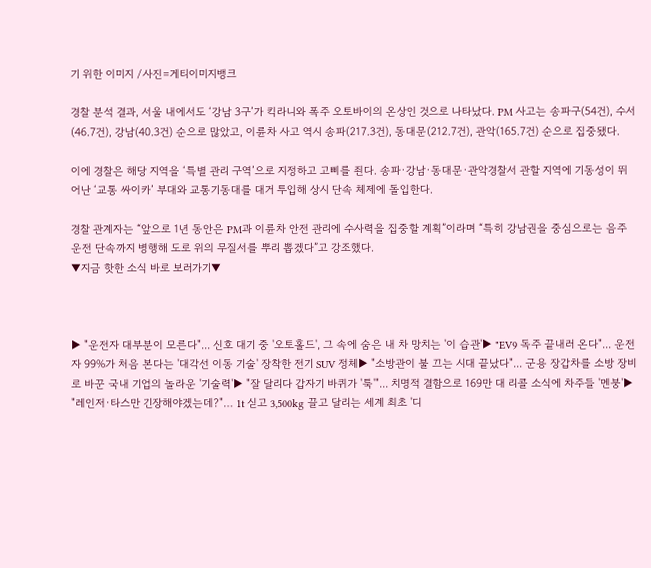기 위한 이미지 /사진=게티이미지뱅크

경찰 분석 결과, 서울 내에서도 ‘강남 3구’가 킥라니와 폭주 오토바이의 온상인 것으로 나타났다. PM 사고는 송파구(54건), 수서(46.7건), 강남(40.3건) 순으로 많았고, 이륜차 사고 역시 송파(217.3건), 동대문(212.7건), 관악(165.7건) 순으로 집중됐다.

이에 경찰은 해당 지역을 ‘특별 관리 구역’으로 지정하고 고삐를 죈다. 송파·강남·동대문·관악경찰서 관할 지역에 기동성이 뛰어난 ‘교통 싸이카’ 부대와 교통기동대를 대거 투입해 상시 단속 체제에 돌입한다.

경찰 관계자는 “앞으로 1년 동안은 PM과 이륜차 안전 관리에 수사력을 집중할 계획”이라며 “특히 강남권을 중심으로는 음주운전 단속까지 병행해 도로 위의 무질서를 뿌리 뽑겠다”고 강조했다.
▼지금 핫한 소식 바로 보러가기▼



▶ "운전자 대부분이 모른다"... 신호 대기 중 '오토홀드', 그 속에 숨은 내 차 망치는 '이 습관'▶ "EV9 독주 끝내러 온다"... 운전자 99%가 처음 본다는 '대각선 이동 기술' 장착한 전기 SUV 정체▶ "소방관이 불 끄는 시대 끝났다"... 군용 장갑차를 소방 장비로 바꾼 국내 기업의 놀라운 '기술력'▶ "잘 달리다 갑자기 바퀴가 '툭'"... 치명적 결함으로 169만 대 리콜 소식에 차주들 '멘붕'▶ "레인저·타스만 긴장해야겠는데?"… 1t 싣고 3,500kg 끌고 달리는 세계 최초 '디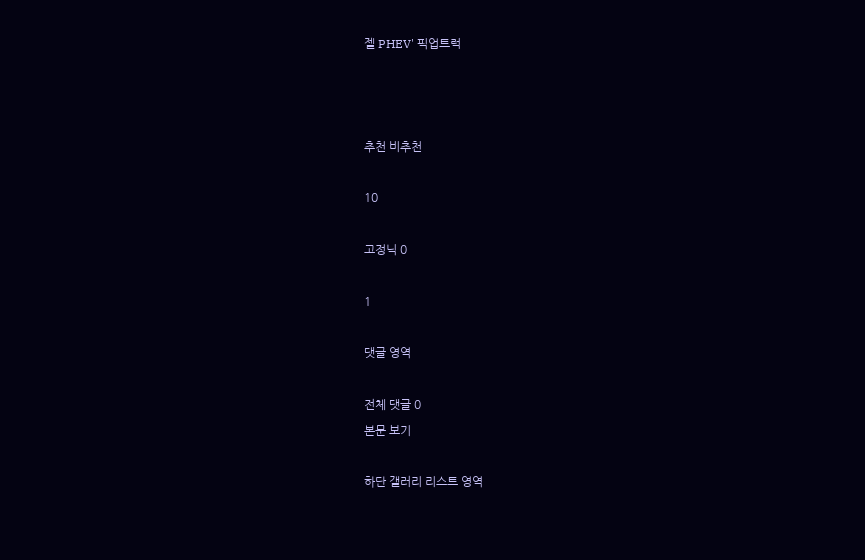젤 PHEV' 픽업트럭



추천 비추천

10

고정닉 0

1

댓글 영역

전체 댓글 0
본문 보기

하단 갤러리 리스트 영역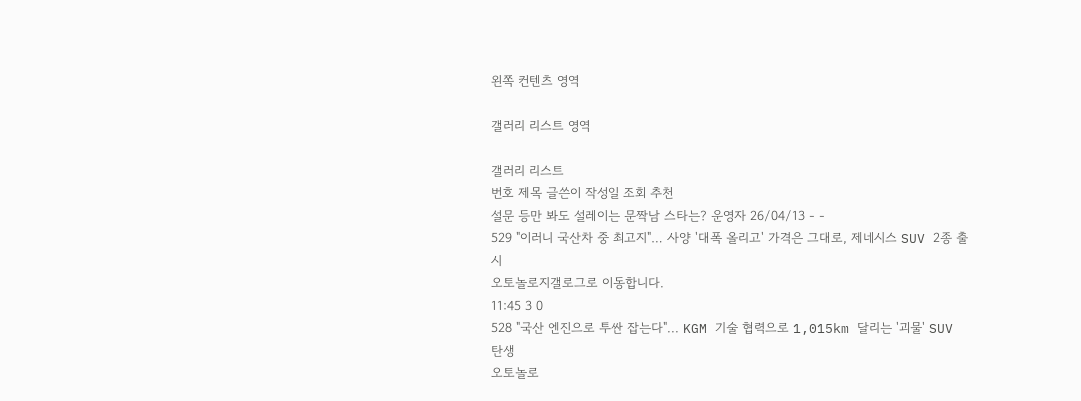왼쪽 컨텐츠 영역

갤러리 리스트 영역

갤러리 리스트
번호 제목 글쓴이 작성일 조회 추천
설문 등만 봐도 설레이는 문짝남 스타는? 운영자 26/04/13 - -
529 "이러니 국산차 중 최고지"… 사양 '대폭 올리고' 가격은 그대로, 제네시스 SUV 2종 출시
오토놀로지갤로그로 이동합니다.
11:45 3 0
528 "국산 엔진으로 투싼 잡는다"... KGM 기술 협력으로 1,015km 달리는 '괴물' SUV 탄생
오토놀로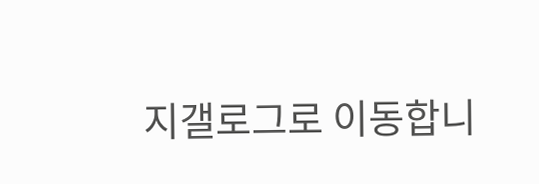지갤로그로 이동합니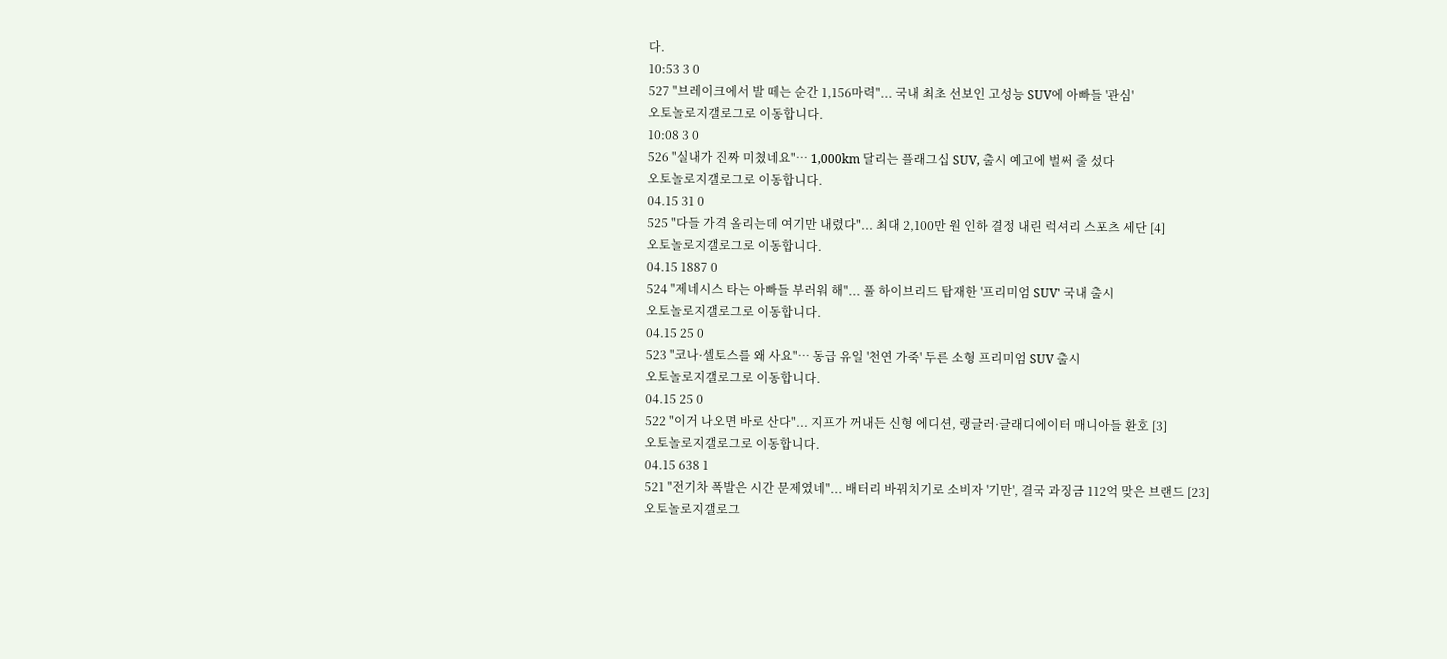다.
10:53 3 0
527 "브레이크에서 발 떼는 순간 1,156마력"... 국내 최초 선보인 고성능 SUV에 아빠들 '관심'
오토놀로지갤로그로 이동합니다.
10:08 3 0
526 "실내가 진짜 미쳤네요"… 1,000km 달리는 플래그십 SUV, 출시 예고에 벌써 줄 섰다
오토놀로지갤로그로 이동합니다.
04.15 31 0
525 "다들 가격 올리는데 여기만 내렸다"... 최대 2,100만 원 인하 결정 내린 럭셔리 스포츠 세단 [4]
오토놀로지갤로그로 이동합니다.
04.15 1887 0
524 "제네시스 타는 아빠들 부러워 해"... 풀 하이브리드 탑재한 '프리미엄 SUV' 국내 출시
오토놀로지갤로그로 이동합니다.
04.15 25 0
523 "코나·셀토스를 왜 사요"… 동급 유일 '천연 가죽' 두른 소형 프리미엄 SUV 출시
오토놀로지갤로그로 이동합니다.
04.15 25 0
522 "이거 나오면 바로 산다"... 지프가 꺼내든 신형 에디션, 랭글러·글래디에이터 매니아들 환호 [3]
오토놀로지갤로그로 이동합니다.
04.15 638 1
521 "전기차 폭발은 시간 문제였네"... 배터리 바꿔치기로 소비자 '기만', 결국 과징금 112억 맞은 브랜드 [23]
오토놀로지갤로그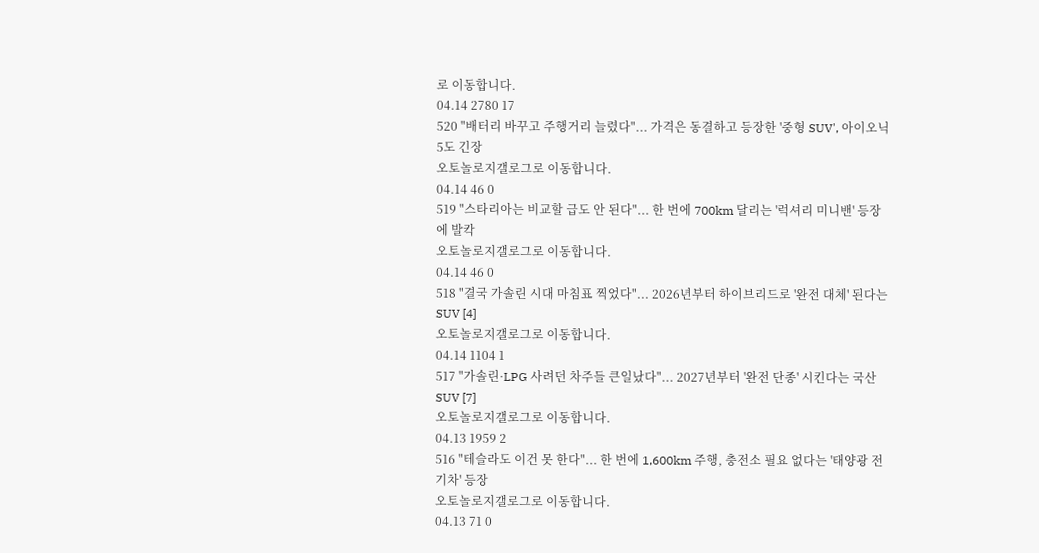로 이동합니다.
04.14 2780 17
520 "배터리 바꾸고 주행거리 늘렸다"... 가격은 동결하고 등장한 '중형 SUV', 아이오닉 5도 긴장
오토놀로지갤로그로 이동합니다.
04.14 46 0
519 "스타리아는 비교할 급도 안 된다"... 한 번에 700km 달리는 '럭셔리 미니밴' 등장에 발칵
오토놀로지갤로그로 이동합니다.
04.14 46 0
518 "결국 가솔린 시대 마침표 찍었다"... 2026년부터 하이브리드로 '완전 대체' 된다는 SUV [4]
오토놀로지갤로그로 이동합니다.
04.14 1104 1
517 "가솔린·LPG 사려던 차주들 큰일났다"... 2027년부터 '완전 단종' 시킨다는 국산 SUV [7]
오토놀로지갤로그로 이동합니다.
04.13 1959 2
516 "테슬라도 이건 못 한다"... 한 번에 1,600km 주행, 충전소 필요 없다는 '태양광 전기차' 등장
오토놀로지갤로그로 이동합니다.
04.13 71 0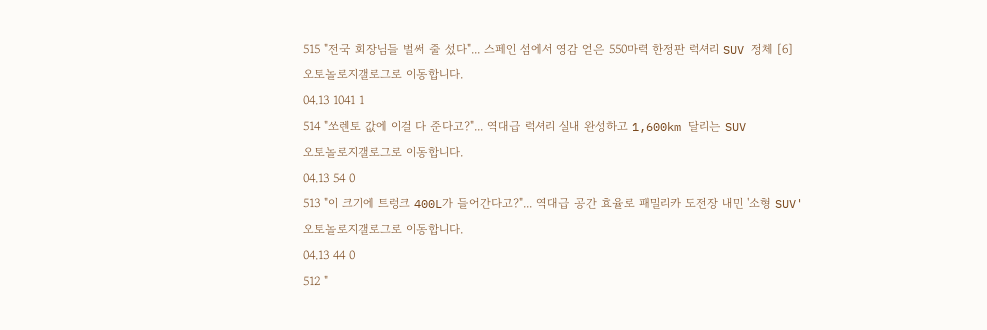515 "전국 회장님들 벌써 줄 섰다"... 스페인 섬에서 영감 얻은 550마력 한정판 럭셔리 SUV 정체 [6]
오토놀로지갤로그로 이동합니다.
04.13 1041 1
514 "쏘렌토 값에 이걸 다 준다고?"... 역대급 럭셔리 실내 완성하고 1,600km 달리는 SUV
오토놀로지갤로그로 이동합니다.
04.13 54 0
513 "이 크기에 트렁크 400L가 들어간다고?"... 역대급 공간 효율로 패밀리카 도전장 내민 '소형 SUV'
오토놀로지갤로그로 이동합니다.
04.13 44 0
512 "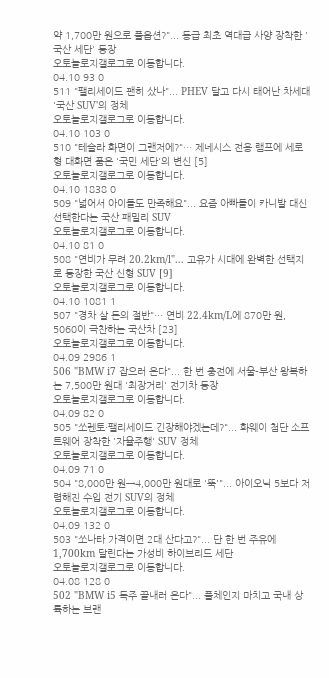약 1,700만 원으로 풀옵션?"... 동급 최초 역대급 사양 장착한 '국산 세단' 등장
오토놀로지갤로그로 이동합니다.
04.10 93 0
511 "팰리세이드 괜히 샀나"... PHEV 달고 다시 태어난 차세대 '국산 SUV'의 정체
오토놀로지갤로그로 이동합니다.
04.10 103 0
510 "테슬라 화면이 그랜저에?"… 제네시스 전용 램프에 세로형 대화면 품은 '국민 세단'의 변신 [5]
오토놀로지갤로그로 이동합니다.
04.10 1838 0
509 "넓어서 아이들도 만족해요"... 요즘 아빠들이 카니발 대신 선택한다는 국산 패밀리 SUV
오토놀로지갤로그로 이동합니다.
04.10 81 0
508 "연비가 무려 20.2km/l"... 고유가 시대에 완벽한 선택지로 등장한 국산 신형 SUV [9]
오토놀로지갤로그로 이동합니다.
04.10 1081 1
507 "경차 살 돈의 절반"… 연비 22.4km/L에 870만 원, 5060이 극찬하는 국산차 [23]
오토놀로지갤로그로 이동합니다.
04.09 2986 1
506 "BMW i7 잡으러 온다"... 한 번 충전에 서울-부산 왕복하는 7,500만 원대 '최장거리' 전기차 등장
오토놀로지갤로그로 이동합니다.
04.09 82 0
505 "쏘렌토·팰리세이드 긴장해야겠는데?"... 화웨이 첨단 소프트웨어 장착한 '자율주행' SUV 정체
오토놀로지갤로그로 이동합니다.
04.09 71 0
504 "8,000만 원→4,000만 원대로 '뚝'"... 아이오닉 5보다 저렴해진 수입 전기 SUV의 정체
오토놀로지갤로그로 이동합니다.
04.09 132 0
503 "쏘나타 가격이면 2대 산다고?"... 단 한 번 주유에 1,700km 달린다는 가성비 하이브리드 세단
오토놀로지갤로그로 이동합니다.
04.08 128 0
502 "BMW i5 독주 끝내러 온다"... 풀체인지 마치고 국내 상륙하는 브랜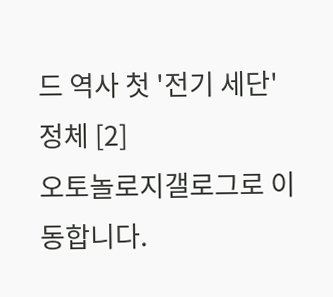드 역사 첫 '전기 세단' 정체 [2]
오토놀로지갤로그로 이동합니다.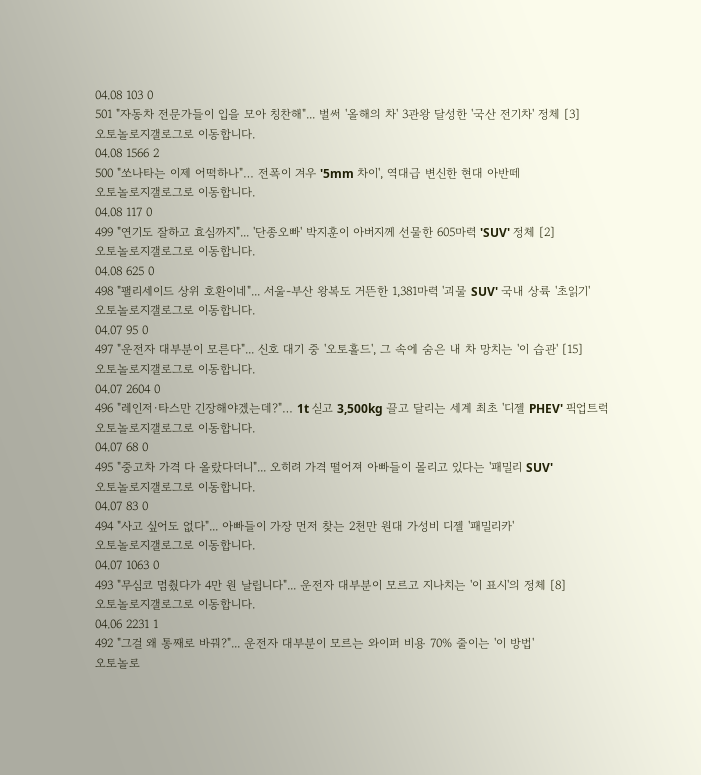04.08 103 0
501 "자동차 전문가들이 입을 모아 칭찬해"... 벌써 '올해의 차' 3관왕 달성한 '국산 전기차' 정체 [3]
오토놀로지갤로그로 이동합니다.
04.08 1566 2
500 "쏘나타는 이제 어떡하나"… 전폭이 겨우 '5mm 차이', 역대급 변신한 현대 아반떼
오토놀로지갤로그로 이동합니다.
04.08 117 0
499 "연기도 잘하고 효심까지"... '단종오빠' 박지훈이 아버지께 선물한 605마력 'SUV' 정체 [2]
오토놀로지갤로그로 이동합니다.
04.08 625 0
498 "팰리세이드 상위 호환이네"... 서울-부산 왕복도 거뜬한 1,381마력 '괴물 SUV' 국내 상륙 '초읽기'
오토놀로지갤로그로 이동합니다.
04.07 95 0
497 "운전자 대부분이 모른다"... 신호 대기 중 '오토홀드', 그 속에 숨은 내 차 망치는 '이 습관' [15]
오토놀로지갤로그로 이동합니다.
04.07 2604 0
496 "레인저·타스만 긴장해야겠는데?"… 1t 싣고 3,500kg 끌고 달리는 세계 최초 '디젤 PHEV' 픽업트럭
오토놀로지갤로그로 이동합니다.
04.07 68 0
495 "중고차 가격 다 올랐다더니"... 오히려 가격 떨어져 아빠들이 몰리고 있다는 '패밀리 SUV'
오토놀로지갤로그로 이동합니다.
04.07 83 0
494 "사고 싶어도 없다"... 아빠들이 가장 먼저 찾는 2천만 원대 가성비 디젤 '패밀리카'
오토놀로지갤로그로 이동합니다.
04.07 1063 0
493 "무심코 멈췄다가 4만 원 날립니다"... 운전자 대부분이 모르고 지나치는 '이 표시'의 정체 [8]
오토놀로지갤로그로 이동합니다.
04.06 2231 1
492 "그걸 왜 통째로 바꿔?"... 운전자 대부분이 모르는 와이퍼 비용 70% 줄이는 '이 방법'
오토놀로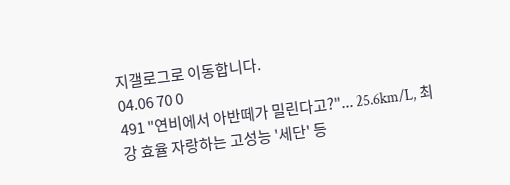지갤로그로 이동합니다.
04.06 70 0
491 "연비에서 아반떼가 밀린다고?"... 25.6km/L, 최강 효율 자랑하는 고성능 '세단' 등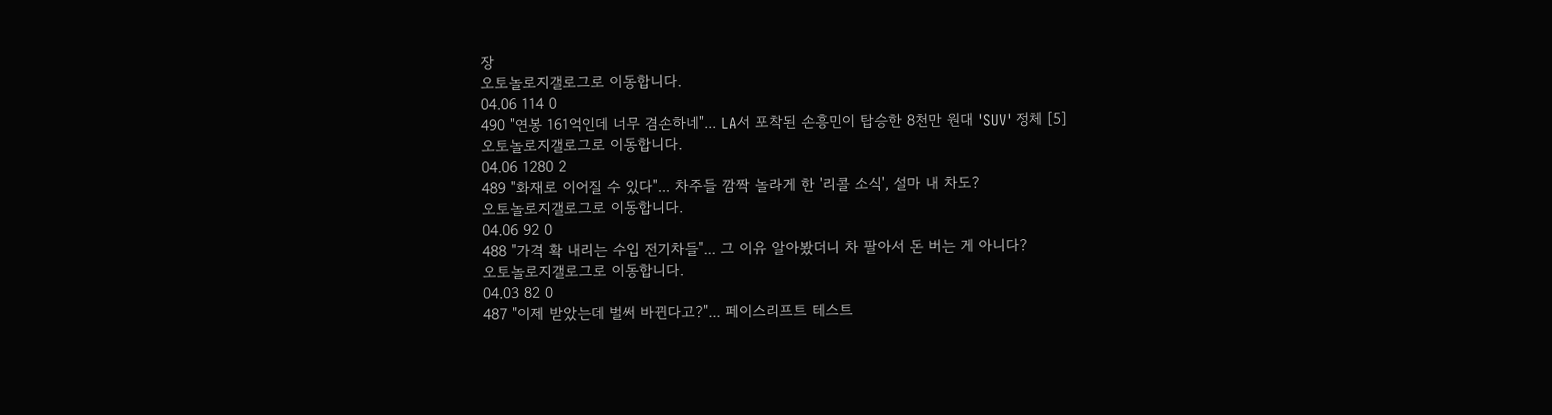장
오토놀로지갤로그로 이동합니다.
04.06 114 0
490 "연봉 161억인데 너무 겸손하네"... LA서 포착된 손흥민이 탑승한 8천만 원대 'SUV' 정체 [5]
오토놀로지갤로그로 이동합니다.
04.06 1280 2
489 "화재로 이어질 수 있다"... 차주들 깜짝 놀라게 한 '리콜 소식', 설마 내 차도?
오토놀로지갤로그로 이동합니다.
04.06 92 0
488 "가격 확 내리는 수입 전기차들"... 그 이유 알아봤더니 차 팔아서 돈 버는 게 아니다?
오토놀로지갤로그로 이동합니다.
04.03 82 0
487 "이제 받았는데 벌써 바뀐다고?"... 페이스리프트 테스트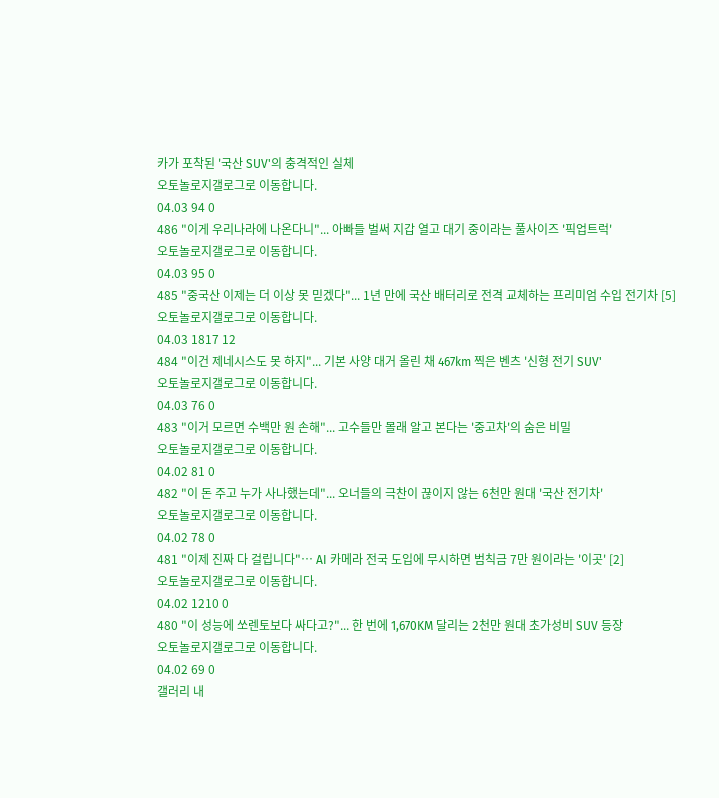카가 포착된 '국산 SUV'의 충격적인 실체
오토놀로지갤로그로 이동합니다.
04.03 94 0
486 "이게 우리나라에 나온다니"... 아빠들 벌써 지갑 열고 대기 중이라는 풀사이즈 '픽업트럭'
오토놀로지갤로그로 이동합니다.
04.03 95 0
485 "중국산 이제는 더 이상 못 믿겠다"... 1년 만에 국산 배터리로 전격 교체하는 프리미엄 수입 전기차 [5]
오토놀로지갤로그로 이동합니다.
04.03 1817 12
484 "이건 제네시스도 못 하지"... 기본 사양 대거 올린 채 467km 찍은 벤츠 '신형 전기 SUV'
오토놀로지갤로그로 이동합니다.
04.03 76 0
483 "이거 모르면 수백만 원 손해"... 고수들만 몰래 알고 본다는 '중고차'의 숨은 비밀
오토놀로지갤로그로 이동합니다.
04.02 81 0
482 "이 돈 주고 누가 사나했는데"... 오너들의 극찬이 끊이지 않는 6천만 원대 '국산 전기차'
오토놀로지갤로그로 이동합니다.
04.02 78 0
481 "이제 진짜 다 걸립니다"… AI 카메라 전국 도입에 무시하면 범칙금 7만 원이라는 '이곳' [2]
오토놀로지갤로그로 이동합니다.
04.02 1210 0
480 "이 성능에 쏘렌토보다 싸다고?"... 한 번에 1,670KM 달리는 2천만 원대 초가성비 SUV 등장
오토놀로지갤로그로 이동합니다.
04.02 69 0
갤러리 내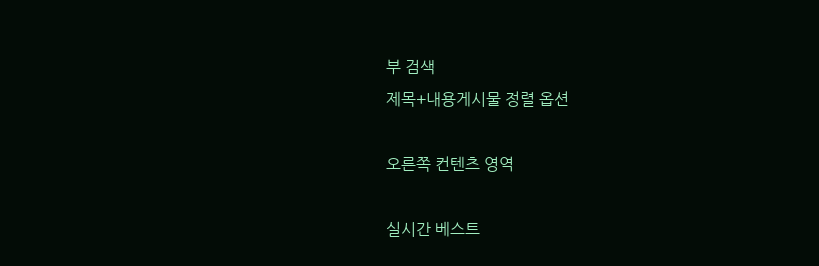부 검색
제목+내용게시물 정렬 옵션

오른쪽 컨텐츠 영역

실시간 베스트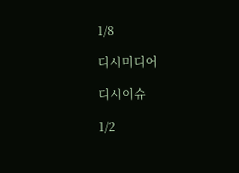1/8

디시미디어

디시이슈

1/2